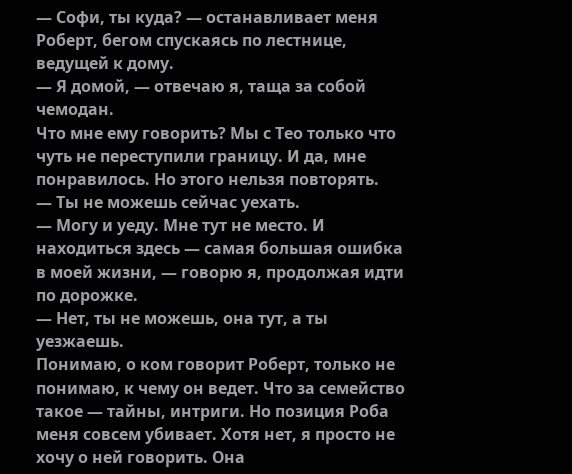— Софи, ты куда? — останавливает меня Роберт, бегом спускаясь по лестнице, ведущей к дому.
— Я домой, — отвечаю я, таща за собой чемодан.
Что мне ему говорить? Мы с Тео только что чуть не переступили границу. И да, мне понравилось. Но этого нельзя повторять.
— Ты не можешь сейчас уехать.
— Могу и уеду. Мне тут не место. И находиться здесь — самая большая ошибка в моей жизни, — говорю я, продолжая идти по дорожке.
— Нет, ты не можешь, она тут, а ты уезжаешь.
Понимаю, о ком говорит Роберт, только не понимаю, к чему он ведет. Что за семейство такое — тайны, интриги. Но позиция Роба меня совсем убивает. Хотя нет, я просто не хочу о ней говорить. Она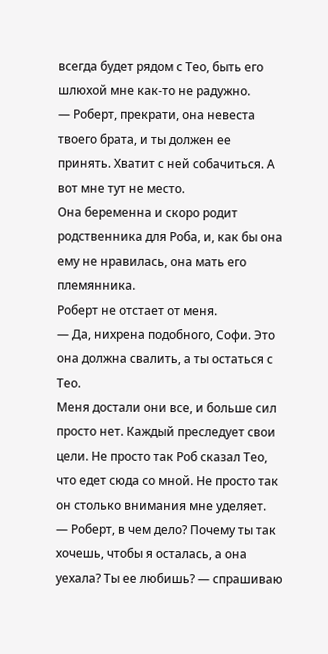всегда будет рядом с Тео, быть его шлюхой мне как-то не радужно.
— Роберт, прекрати, она невеста твоего брата, и ты должен ее принять. Хватит с ней собачиться. А вот мне тут не место.
Она беременна и скоро родит родственника для Роба, и, как бы она ему не нравилась, она мать его племянника.
Роберт не отстает от меня.
— Да, нихрена подобного, Софи. Это она должна свалить, а ты остаться с Тео.
Меня достали они все, и больше сил просто нет. Каждый преследует свои цели. Не просто так Роб сказал Тео, что едет сюда со мной. Не просто так он столько внимания мне уделяет.
— Роберт, в чем дело? Почему ты так хочешь, чтобы я осталась, а она уехала? Ты ее любишь? — спрашиваю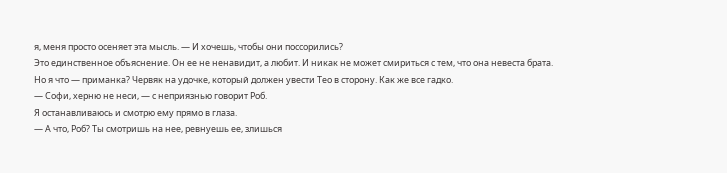я, меня просто осеняет эта мысль. — И хочешь, чтобы они поссорились?
Это единственное объяснение. Он ее не ненавидит, а любит. И никак не может смириться с тем, что она невеста брата. Но я что — приманка? Червяк на удочке, который должен увести Тео в сторону. Как же все гадко.
— Софи, херню не неси, — с неприязнью говорит Роб.
Я останавливаюсь и смотрю ему прямо в глаза.
— А что, Роб? Ты смотришь на нее, ревнуешь ее, злишься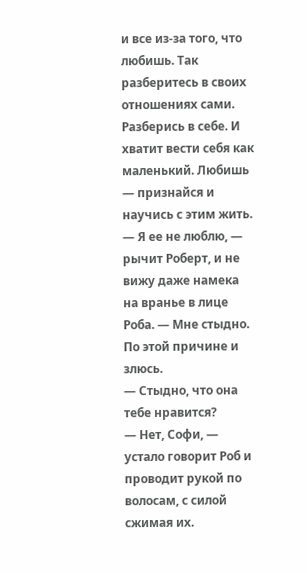и все из-за того, что любишь. Так разберитесь в своих отношениях сами. Разберись в себе. И хватит вести себя как маленький. Любишь — признайся и научись с этим жить.
— Я ее не люблю, — рычит Роберт, и не вижу даже намека на вранье в лице Роба. — Мне стыдно. По этой причине и злюсь.
— Стыдно, что она тебе нравится?
— Нет, Софи, — устало говорит Роб и проводит рукой по волосам, с силой сжимая их.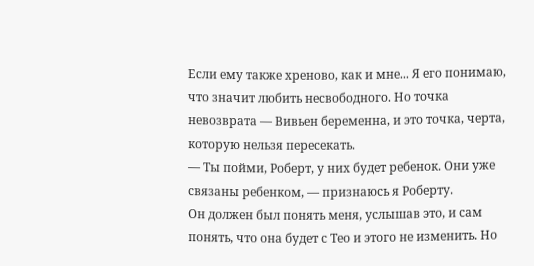Если ему также хреново, как и мне... Я его понимаю, что значит любить несвободного. Но точка невозврата — Вивьен беременна, и это точка, черта, которую нельзя пересекать.
— Ты пойми, Роберт, у них будет ребенок. Они уже связаны ребенком, — признаюсь я Роберту.
Он должен был понять меня, услышав это, и сам понять, что она будет с Тео и этого не изменить. Но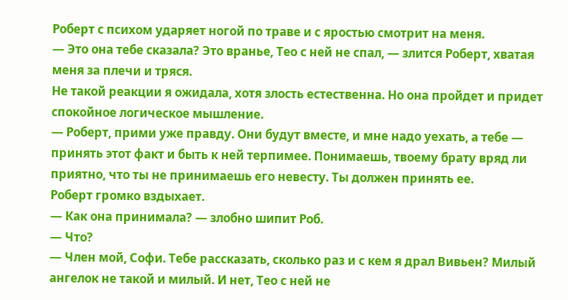Роберт с психом ударяет ногой по траве и с яростью смотрит на меня.
— Это она тебе сказала? Это вранье, Тео с ней не спал, — злится Роберт, хватая меня за плечи и тряся.
Не такой реакции я ожидала, хотя злость естественна. Но она пройдет и придет спокойное логическое мышление.
— Роберт, прими уже правду. Они будут вместе, и мне надо уехать, а тебе — принять этот факт и быть к ней терпимее. Понимаешь, твоему брату вряд ли приятно, что ты не принимаешь его невесту. Ты должен принять ее.
Роберт громко вздыхает.
— Как она принимала? — злобно шипит Роб.
— Что?
— Член мой, Софи. Тебе рассказать, сколько раз и с кем я драл Вивьен? Милый ангелок не такой и милый. И нет, Тео с ней не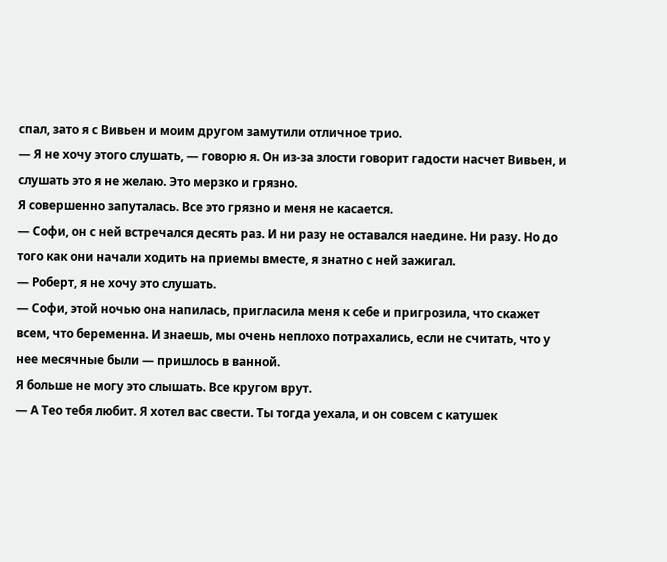спал, зато я с Вивьен и моим другом замутили отличное трио.
— Я не хочу этого слушать, — говорю я. Он из-за злости говорит гадости насчет Вивьен, и слушать это я не желаю. Это мерзко и грязно.
Я совершенно запуталась. Все это грязно и меня не касается.
— Софи, он с ней встречался десять раз. И ни разу не оставался наедине. Ни разу. Но до того как они начали ходить на приемы вместе, я знатно с ней зажигал.
— Роберт, я не хочу это слушать.
— Софи, этой ночью она напилась, пригласила меня к себе и пригрозила, что скажет всем, что беременна. И знаешь, мы очень неплохо потрахались, если не считать, что у нее месячные были — пришлось в ванной.
Я больше не могу это слышать. Все кругом врут.
— А Тео тебя любит. Я хотел вас свести. Ты тогда уехала, и он совсем с катушек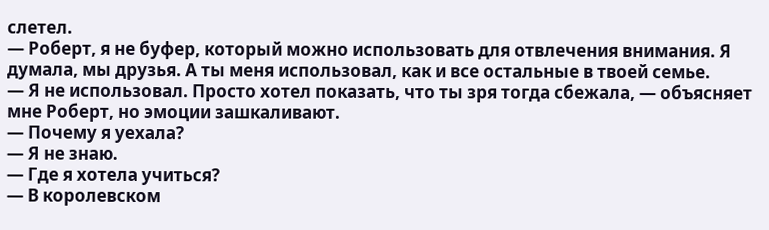слетел.
— Роберт, я не буфер, который можно использовать для отвлечения внимания. Я думала, мы друзья. А ты меня использовал, как и все остальные в твоей семье.
— Я не использовал. Просто хотел показать, что ты зря тогда сбежала, — объясняет мне Роберт, но эмоции зашкаливают.
— Почему я уехала?
— Я не знаю.
— Где я хотела учиться?
— В королевском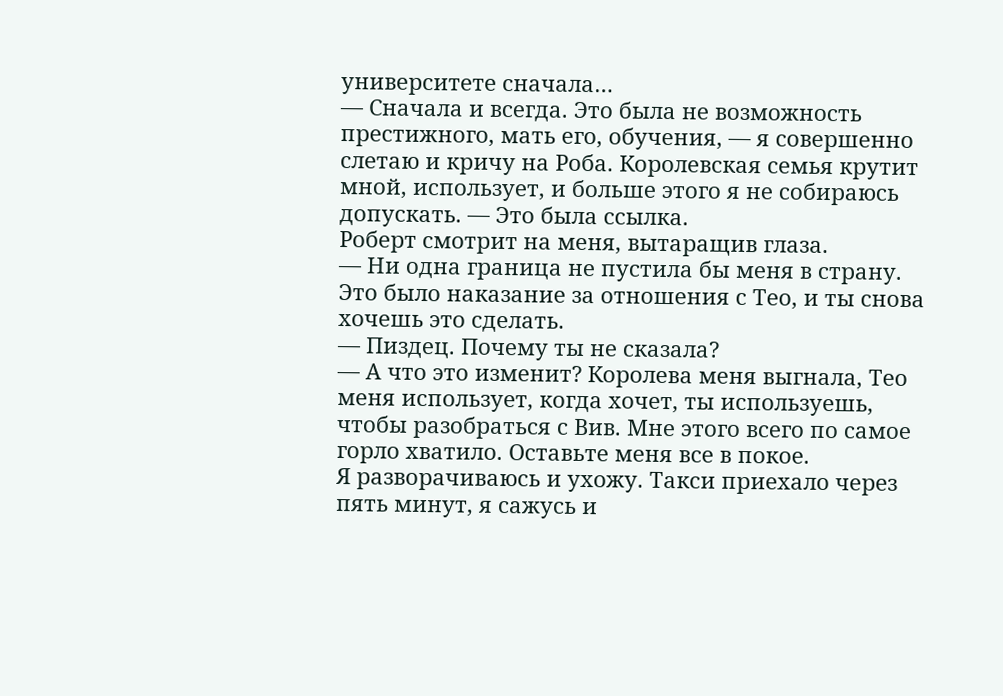университете сначала…
— Сначала и всегда. Это была не возможность престижного, мать его, обучения, — я совершенно слетаю и кричу на Роба. Королевская семья крутит мной, использует, и больше этого я не собираюсь допускать. — Это была ссылка.
Роберт смотрит на меня, вытаращив глаза.
— Ни одна граница не пустила бы меня в страну. Это было наказание за отношения с Тео, и ты снова хочешь это сделать.
— Пиздец. Почему ты не сказала?
— А что это изменит? Королева меня выгнала, Тео меня использует, когда хочет, ты используешь, чтобы разобраться с Вив. Мне этого всего по самое горло хватило. Оставьте меня все в покое.
Я разворачиваюсь и ухожу. Такси приехало через пять минут, я сажусь и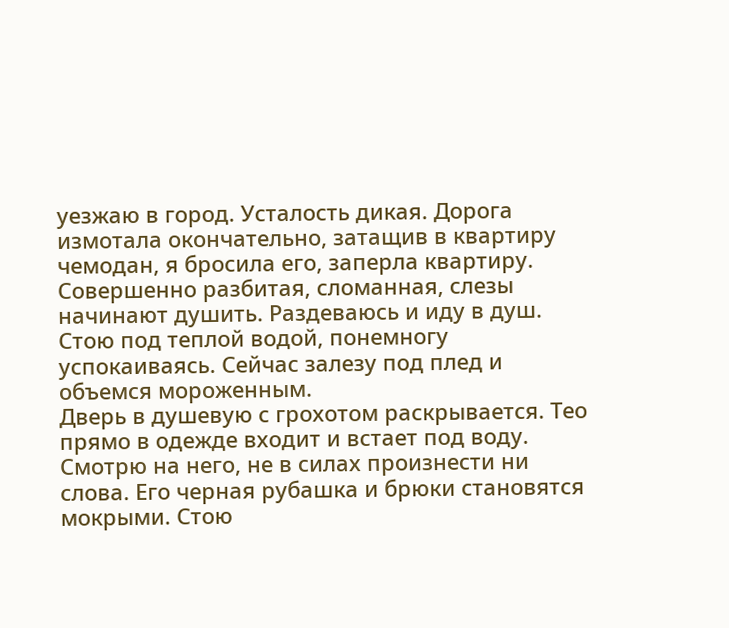уезжаю в город. Усталость дикая. Дорога измотала окончательно, затащив в квартиру чемодан, я бросила его, заперла квартиру. Совершенно разбитая, сломанная, слезы начинают душить. Раздеваюсь и иду в душ. Стою под теплой водой, понемногу успокаиваясь. Сейчас залезу под плед и объемся мороженным.
Дверь в душевую с грохотом раскрывается. Тео прямо в одежде входит и встает под воду. Смотрю на него, не в силах произнести ни слова. Его черная рубашка и брюки становятся мокрыми. Стою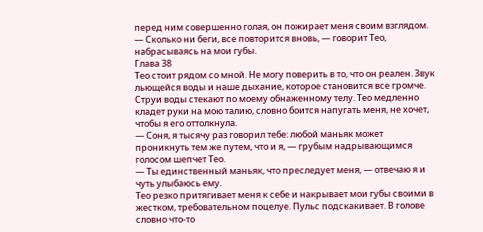перед ним совершенно голая, он пожирает меня своим взглядом.
— Сколько ни беги, все повторится вновь, — говорит Тео, набрасываясь на мои губы.
Глава 38
Тео стоит рядом со мной. Не могу поверить в то, что он реален. Звук льющейся воды и наше дыхание, которое становится все громче. Струи воды стекают по моему обнаженному телу. Тео медленно кладет руки на мою талию, словно боится напугать меня, не хочет, чтобы я его оттолкнула.
— Соня, я тысячу раз говорил тебе: любой маньяк может проникнуть тем же путем, что и я, — грубым надрывающимся голосом шепчет Тео.
— Ты единственный маньяк, что преследует меня, — отвечаю я и чуть улыбаюсь ему.
Тео резко притягивает меня к себе и накрывает мои губы своими в жестком, требовательном поцелуе. Пульс подскакивает. В голове словно что-то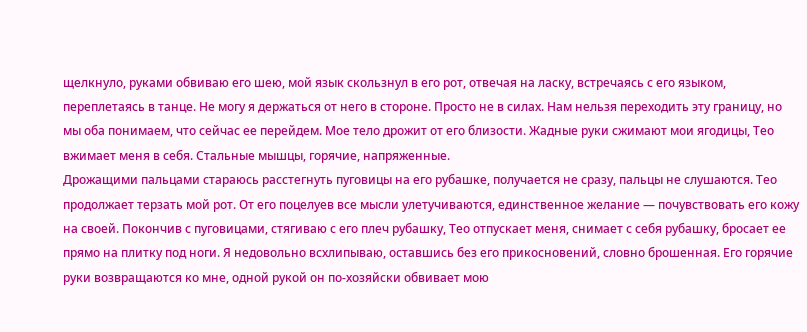щелкнуло, руками обвиваю его шею, мой язык скользнул в его рот, отвечая на ласку, встречаясь с его языком, переплетаясь в танце. Не могу я держаться от него в стороне. Просто не в силах. Нам нельзя переходить эту границу, но мы оба понимаем, что сейчас ее перейдем. Мое тело дрожит от его близости. Жадные руки сжимают мои ягодицы, Тео вжимает меня в себя. Стальные мышцы, горячие, напряженные.
Дрожащими пальцами стараюсь расстегнуть пуговицы на его рубашке, получается не сразу, пальцы не слушаются. Тео продолжает терзать мой рот. От его поцелуев все мысли улетучиваются, единственное желание — почувствовать его кожу на своей. Покончив с пуговицами, стягиваю с его плеч рубашку, Тео отпускает меня, снимает с себя рубашку, бросает ее прямо на плитку под ноги. Я недовольно всхлипываю, оставшись без его прикосновений, словно брошенная. Его горячие руки возвращаются ко мне, одной рукой он по-хозяйски обвивает мою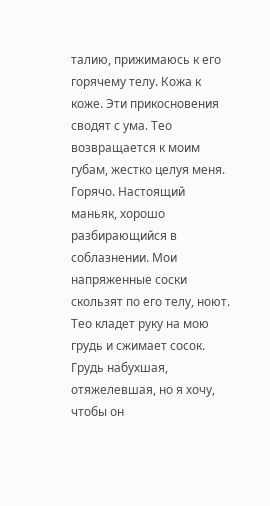талию, прижимаюсь к его горячему телу. Кожа к коже. Эти прикосновения сводят с ума. Тео возвращается к моим губам, жестко целуя меня. Горячо. Настоящий маньяк, хорошо разбирающийся в соблазнении. Мои напряженные соски скользят по его телу, ноют. Тео кладет руку на мою грудь и сжимает сосок. Грудь набухшая, отяжелевшая, но я хочу, чтобы он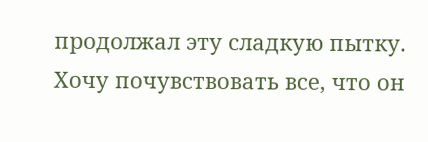продолжал эту сладкую пытку. Хочу почувствовать все, что он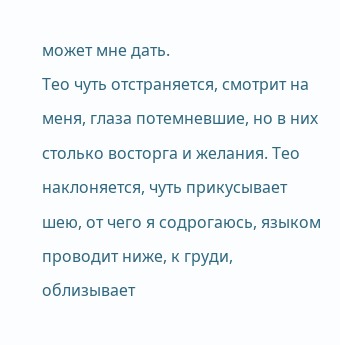может мне дать.
Тео чуть отстраняется, смотрит на меня, глаза потемневшие, но в них столько восторга и желания. Тео наклоняется, чуть прикусывает шею, от чего я содрогаюсь, языком проводит ниже, к груди, облизывает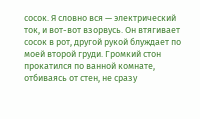сосок. Я словно вся — электрический ток, и вот-вот взорвусь. Он втягивает сосок в рот, другой рукой блуждает по моей второй груди. Громкий стон прокатился по ванной комнате, отбиваясь от стен, не сразу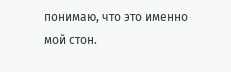понимаю, что это именно мой стон.